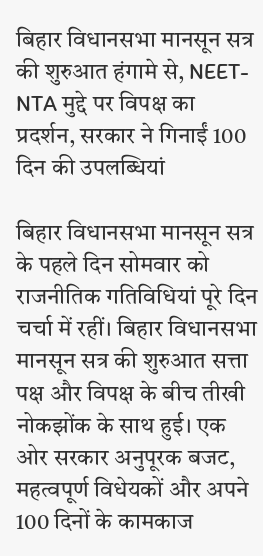बिहार विधानसभा मानसून सत्र की शुरुआत हंगामे से, NEET-NTA मुद्दे पर विपक्ष का प्रदर्शन, सरकार ने गिनाईं 100 दिन की उपलब्धियां

बिहार विधानसभा मानसून सत्र के पहले दिन सोमवार को राजनीतिक गतिविधियां पूरे दिन चर्चा में रहीं। बिहार विधानसभा मानसून सत्र की शुरुआत सत्ता पक्ष और विपक्ष के बीच तीखी नोकझोंक के साथ हुई। एक ओर सरकार अनुपूरक बजट, महत्वपूर्ण विधेयकों और अपने 100 दिनों के कामकाज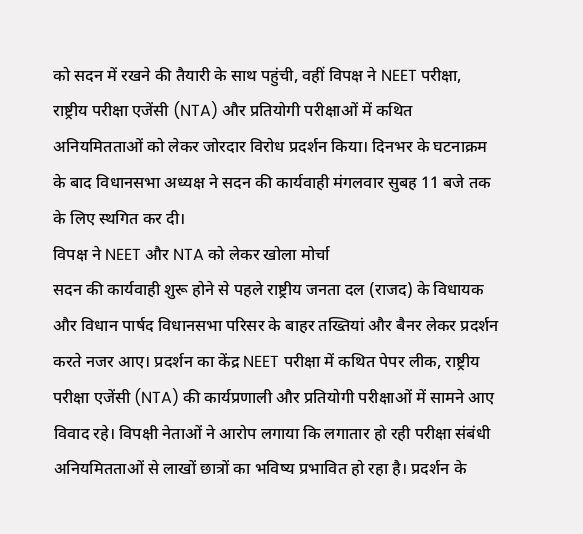को सदन में रखने की तैयारी के साथ पहुंची, वहीं विपक्ष ने NEET परीक्षा, राष्ट्रीय परीक्षा एजेंसी (NTA) और प्रतियोगी परीक्षाओं में कथित अनियमितताओं को लेकर जोरदार विरोध प्रदर्शन किया। दिनभर के घटनाक्रम के बाद विधानसभा अध्यक्ष ने सदन की कार्यवाही मंगलवार सुबह 11 बजे तक के लिए स्थगित कर दी।
विपक्ष ने NEET और NTA को लेकर खोला मोर्चा
सदन की कार्यवाही शुरू होने से पहले राष्ट्रीय जनता दल (राजद) के विधायक और विधान पार्षद विधानसभा परिसर के बाहर तख्तियां और बैनर लेकर प्रदर्शन करते नजर आए। प्रदर्शन का केंद्र NEET परीक्षा में कथित पेपर लीक, राष्ट्रीय परीक्षा एजेंसी (NTA) की कार्यप्रणाली और प्रतियोगी परीक्षाओं में सामने आए विवाद रहे। विपक्षी नेताओं ने आरोप लगाया कि लगातार हो रही परीक्षा संबंधी अनियमितताओं से लाखों छात्रों का भविष्य प्रभावित हो रहा है। प्रदर्शन के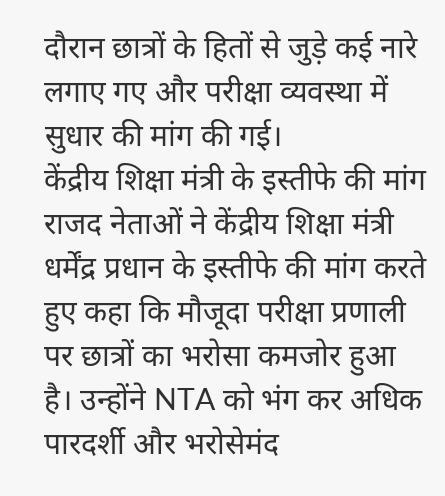दौरान छात्रों के हितों से जुड़े कई नारे लगाए गए और परीक्षा व्यवस्था में सुधार की मांग की गई।
केंद्रीय शिक्षा मंत्री के इस्तीफे की मांग
राजद नेताओं ने केंद्रीय शिक्षा मंत्री धर्मेंद्र प्रधान के इस्तीफे की मांग करते हुए कहा कि मौजूदा परीक्षा प्रणाली पर छात्रों का भरोसा कमजोर हुआ है। उन्होंने NTA को भंग कर अधिक पारदर्शी और भरोसेमंद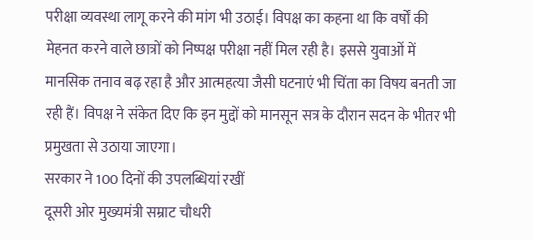परीक्षा व्यवस्था लागू करने की मांग भी उठाई। विपक्ष का कहना था कि वर्षों की मेहनत करने वाले छात्रों को निष्पक्ष परीक्षा नहीं मिल रही है। इससे युवाओं में मानसिक तनाव बढ़ रहा है और आत्महत्या जैसी घटनाएं भी चिंता का विषय बनती जा रही हैं। विपक्ष ने संकेत दिए कि इन मुद्दों को मानसून सत्र के दौरान सदन के भीतर भी प्रमुखता से उठाया जाएगा।
सरकार ने 100 दिनों की उपलब्धियां रखीं
दूसरी ओर मुख्यमंत्री सम्राट चौधरी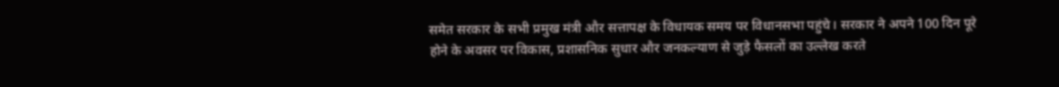समेत सरकार के सभी प्रमुख मंत्री और सत्तापक्ष के विधायक समय पर विधानसभा पहुंचे। सरकार ने अपने 100 दिन पूरे होने के अवसर पर विकास, प्रशासनिक सुधार और जनकल्याण से जुड़े फैसलों का उल्लेख करते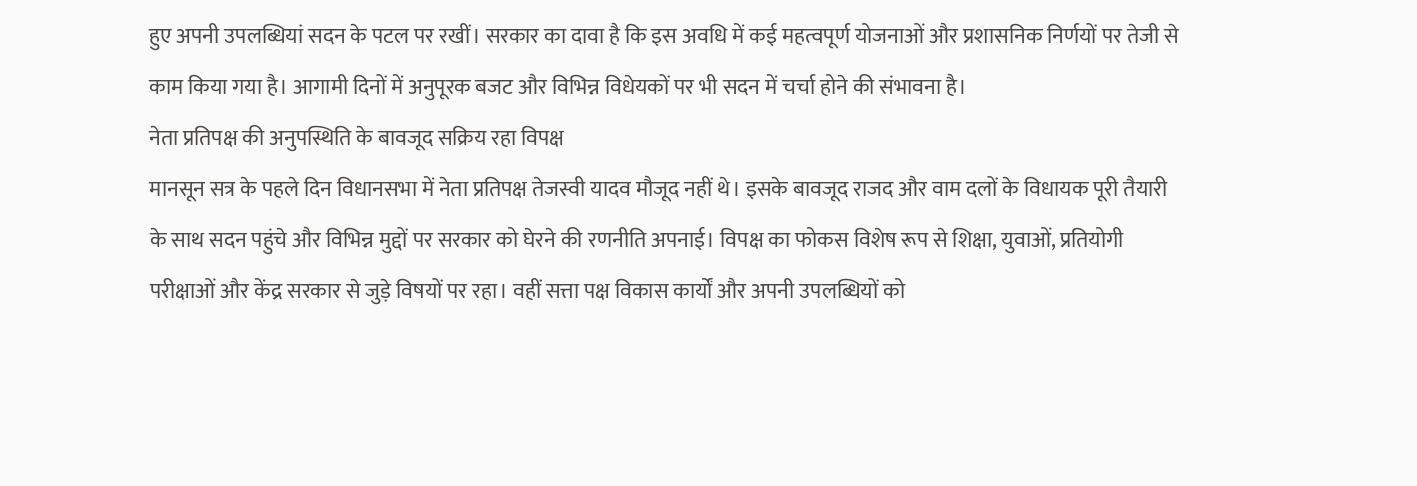हुए अपनी उपलब्धियां सदन के पटल पर रखीं। सरकार का दावा है कि इस अवधि में कई महत्वपूर्ण योजनाओं और प्रशासनिक निर्णयों पर तेजी से काम किया गया है। आगामी दिनों में अनुपूरक बजट और विभिन्न विधेयकों पर भी सदन में चर्चा होने की संभावना है।
नेता प्रतिपक्ष की अनुपस्थिति के बावजूद सक्रिय रहा विपक्ष
मानसून सत्र के पहले दिन विधानसभा में नेता प्रतिपक्ष तेजस्वी यादव मौजूद नहीं थे। इसके बावजूद राजद और वाम दलों के विधायक पूरी तैयारी के साथ सदन पहुंचे और विभिन्न मुद्दों पर सरकार को घेरने की रणनीति अपनाई। विपक्ष का फोकस विशेष रूप से शिक्षा, युवाओं, प्रतियोगी परीक्षाओं और केंद्र सरकार से जुड़े विषयों पर रहा। वहीं सत्ता पक्ष विकास कार्यों और अपनी उपलब्धियों को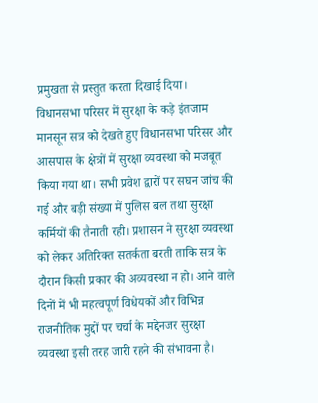प्रमुखता से प्रस्तुत करता दिखाई दिया।
विधानसभा परिसर में सुरक्षा के कड़े इंतजाम
मानसून सत्र को देखते हुए विधानसभा परिसर और आसपास के क्षेत्रों में सुरक्षा व्यवस्था को मजबूत किया गया था। सभी प्रवेश द्वारों पर सघन जांच की गई और बड़ी संख्या में पुलिस बल तथा सुरक्षा कर्मियों की तैनाती रही। प्रशासन ने सुरक्षा व्यवस्था को लेकर अतिरिक्त सतर्कता बरती ताकि सत्र के दौरान किसी प्रकार की अव्यवस्था न हो। आने वाले दिनों में भी महत्वपूर्ण विधेयकों और विभिन्न राजनीतिक मुद्दों पर चर्चा के मद्देनजर सुरक्षा व्यवस्था इसी तरह जारी रहने की संभावना है।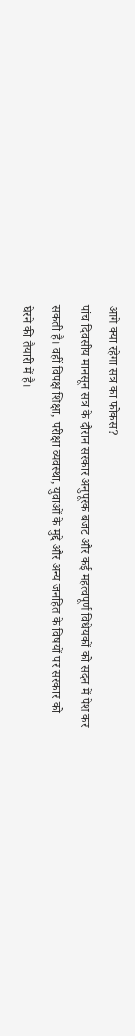आगे क्या रहेगा सत्र का फोकस?
पांच दिवसीय मानसून सत्र के दौरान सरकार अनुपूरक बजट और कई महत्वपूर्ण विधेयकों को सदन में पेश कर सकती है। वहीं विपक्ष शिक्षा, परीक्षा व्यवस्था, युवाओं के मुद्दे और अन्य जनहित के विषयों पर सरकार को घेरने की तैयारी में है।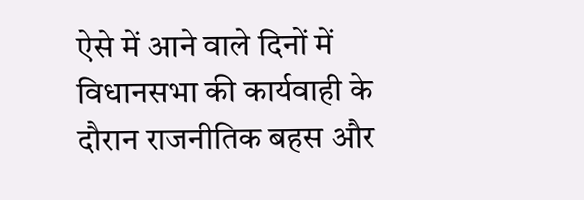ऐसे में आने वाले दिनों में विधानसभा की कार्यवाही के दौरान राजनीतिक बहस और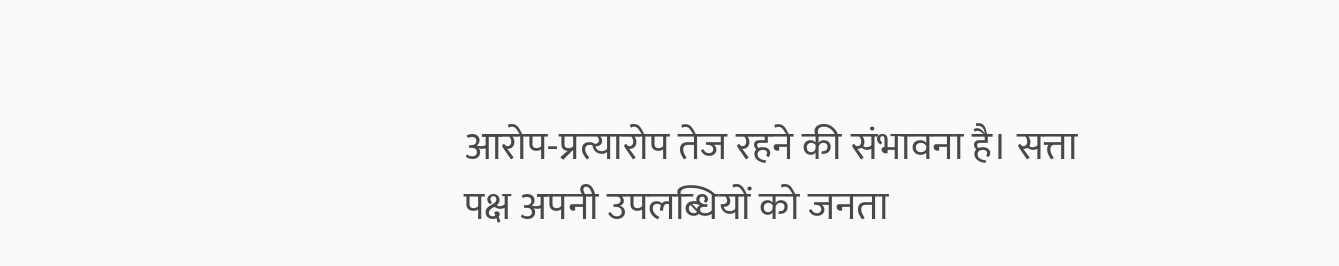आरोप-प्रत्यारोप तेज रहने की संभावना है। सत्ता पक्ष अपनी उपलब्धियों को जनता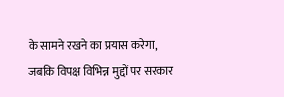के सामने रखने का प्रयास करेगा, जबकि विपक्ष विभिन्न मुद्दों पर सरकार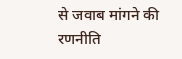से जवाब मांगने की रणनीति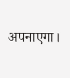अपनाएगा।